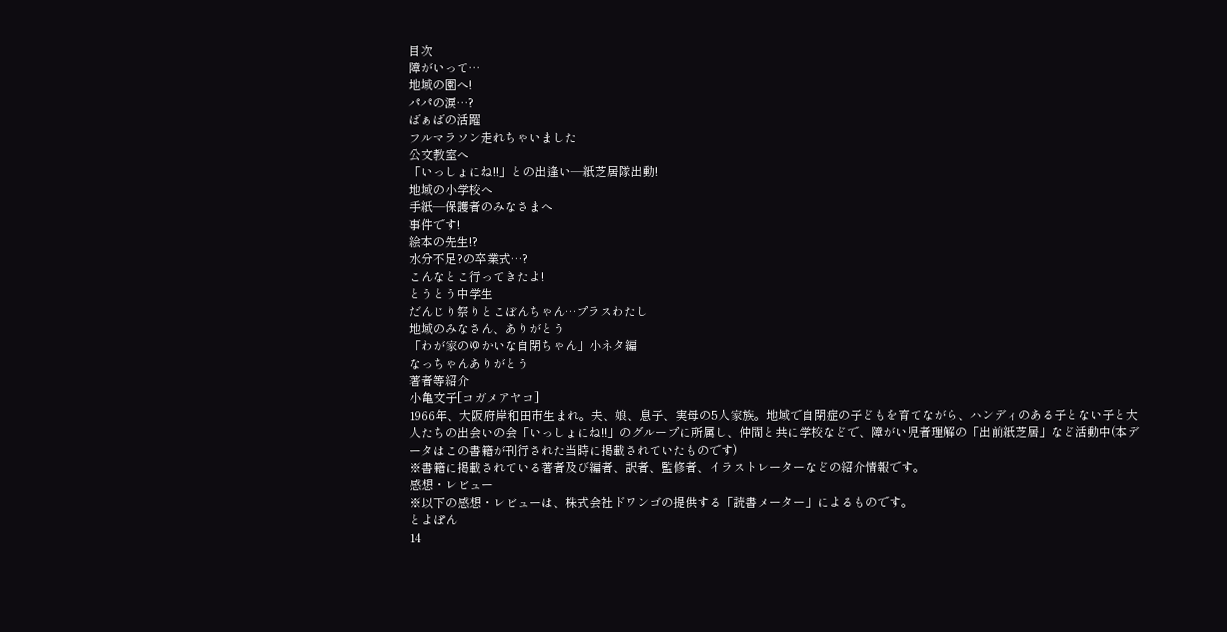目次
障がいって…
地域の園へ!
パパの涙…?
ばぁばの活躍
フルマラソン走れちゃいました
公文教室へ
「いっしょにね!!」との出逢い―紙芝居隊出動!
地域の小学校へ
手紙―保護者のみなさまへ
事件です!
絵本の先生!?
水分不足?の卒業式…?
こんなとこ行ってきたよ!
とうとう中学生
だんじり祭りとこぼんちゃん…プラスわたし
地域のみなさん、ありがとう
「わが家のゆかいな自閉ちゃん」小ネタ編
なっちゃんありがとう
著者等紹介
小亀文子[コガメアヤコ]
1966年、大阪府岸和田市生まれ。夫、娘、息子、実母の5人家族。地域で自閉症の子どもを育てながら、ハンディのある子とない子と大人たちの出会いの会「いっしょにね!!」のグループに所属し、仲間と共に学校などで、障がい児者理解の「出前紙芝居」など活動中(本データはこの書籍が刊行された当時に掲載されていたものです)
※書籍に掲載されている著者及び編者、訳者、監修者、イラストレーターなどの紹介情報です。
感想・レビュー
※以下の感想・レビューは、株式会社ドワンゴの提供する「読書メーター」によるものです。
とよぽん
14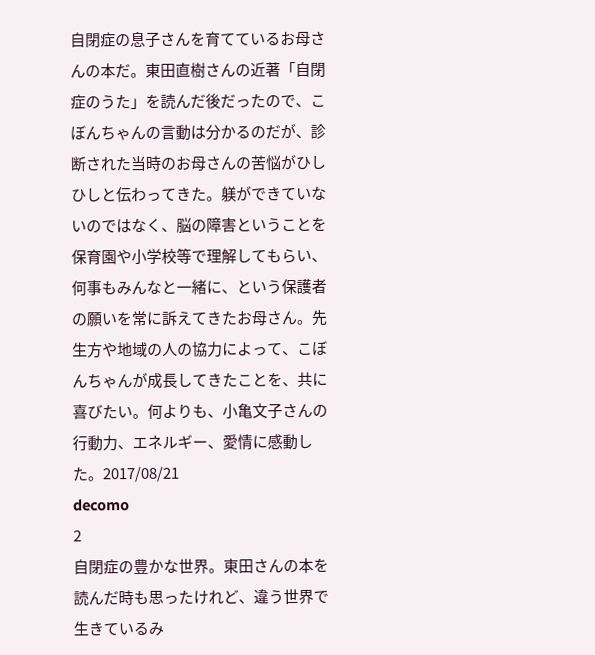自閉症の息子さんを育てているお母さんの本だ。東田直樹さんの近著「自閉症のうた」を読んだ後だったので、こぼんちゃんの言動は分かるのだが、診断された当時のお母さんの苦悩がひしひしと伝わってきた。躾ができていないのではなく、脳の障害ということを保育園や小学校等で理解してもらい、何事もみんなと一緒に、という保護者の願いを常に訴えてきたお母さん。先生方や地域の人の協力によって、こぼんちゃんが成長してきたことを、共に喜びたい。何よりも、小亀文子さんの行動力、エネルギー、愛情に感動した。2017/08/21
decomo
2
自閉症の豊かな世界。東田さんの本を読んだ時も思ったけれど、違う世界で生きているみ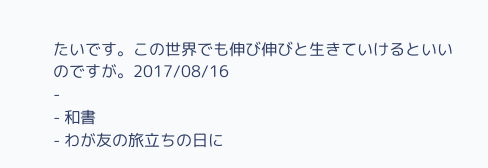たいです。この世界でも伸び伸びと生きていけるといいのですが。2017/08/16
-
- 和書
- わが友の旅立ちの日に